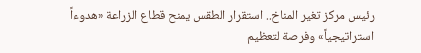رئيس مركز تغير المناخ.. استقرار الطقس يمنح قطاع الزراعة «هدوءاً استراتيجياً» وفرصة لتعظيم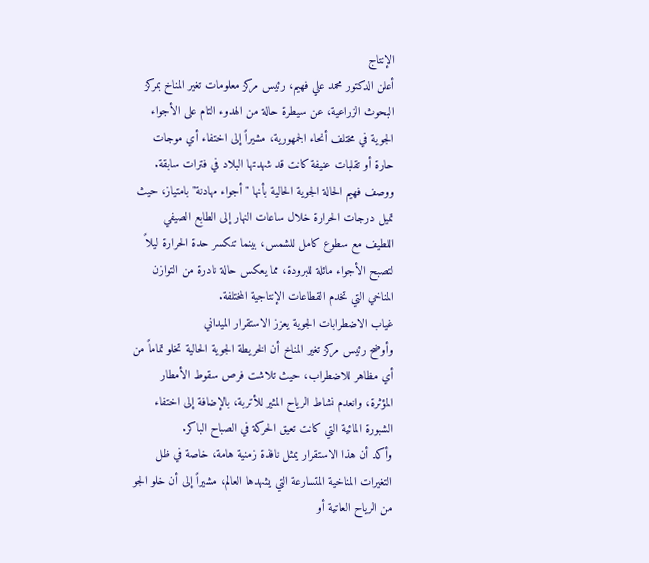الإنتاج
أعلن الدكتور محمد علي فهيم، رئيس مركز معلومات تغير المناخ بمركز البحوث الزراعية، عن سيطرة حالة من الهدوء التام على الأجواء الجوية في مختلف أنحاء الجمهورية، مشيراً إلى اختفاء أي موجات حارة أو تقلبات عنيفة كانت قد شهدتها البلاد في فترات سابقة.
ووصف فهيم الحالة الجوية الحالية بأنها "أجواء مهادنة" بامتياز، حيث تميل درجات الحرارة خلال ساعات النهار إلى الطابع الصيفي اللطيف مع سطوع كامل للشمس، بينما تنكسر حدة الحرارة ليلاً لتصبح الأجواء مائلة للبرودة، مما يعكس حالة نادرة من التوازن المناخي التي تخدم القطاعات الإنتاجية المختلفة.
غياب الاضطرابات الجوية يعزز الاستقرار الميداني
وأوضح رئيس مركز تغير المناخ أن الخريطة الجوية الحالية تخلو تماماً من أي مظاهر للاضطراب، حيث تلاشت فرص سقوط الأمطار المؤثرة، وانعدم نشاط الرياح المثير للأتربة، بالإضافة إلى اختفاء الشبورة المائية التي كانت تعيق الحركة في الصباح الباكر.
وأكد أن هذا الاستقرار يمثل نافذة زمنية هامة، خاصة في ظل التغيرات المناخية المتسارعة التي يشهدها العالم، مشيراً إلى أن خلو الجو من الرياح العاتية أو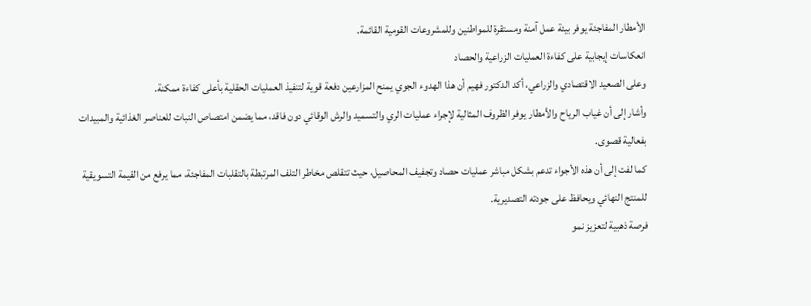الأمطار المفاجئة يوفر بيئة عمل آمنة ومستقرة للمواطنين وللمشروعات القومية القائمة.
انعكاسات إيجابية على كفاءة العمليات الزراعية والحصاد
وعلى الصعيد الاقتصادي والزراعي، أكد الدكتور فهيم أن هذا الهدوء الجوي يمنح المزارعين دفعة قوية لتنفيذ العمليات الحقلية بأعلى كفاءة ممكنة.
وأشار إلى أن غياب الرياح والأمطار يوفر الظروف المثالية لإجراء عمليات الري والتسميد والرش الوقائي دون فاقد، مما يضمن امتصاص النبات للعناصر الغذائية والمبيدات بفعالية قصوى.
كما لفت إلى أن هذه الأجواء تدعم بشكل مباشر عمليات حصاد وتجفيف المحاصيل، حيث تتقلص مخاطر التلف المرتبطة بالتقلبات المفاجئة، مما يرفع من القيمة التسويقية للمنتج النهائي ويحافظ على جودته التصديرية.
فرصة ذهبية لتعزيز نمو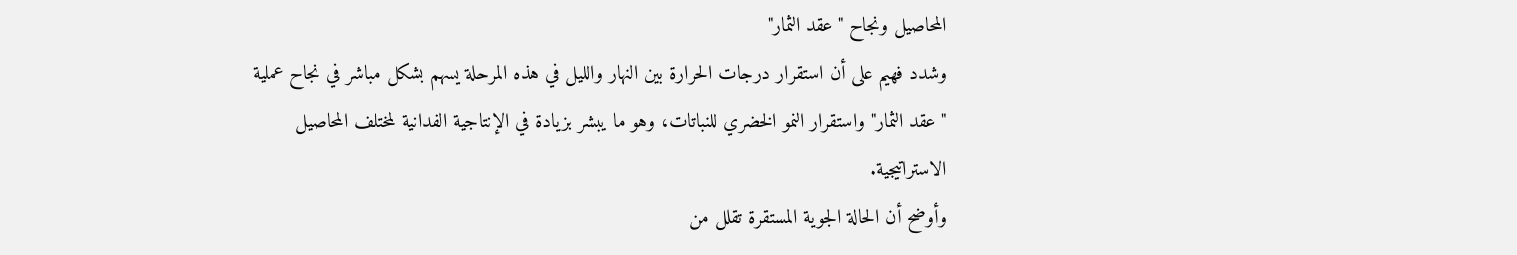المحاصيل ونجاح "عقد الثمار"
وشدد فهيم على أن استقرار درجات الحرارة بين النهار والليل في هذه المرحلة يسهم بشكل مباشر في نجاح عملية "عقد الثمار" واستقرار النمو الخضري للنباتات، وهو ما يبشر بزيادة في الإنتاجية الفدانية لمختلف المحاصيل الاستراتيجية.
وأوضح أن الحالة الجوية المستقرة تقلل من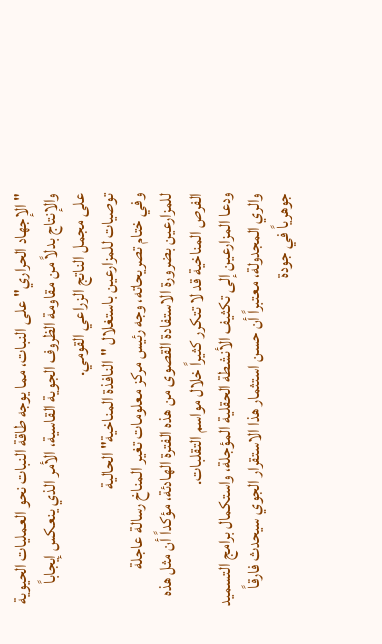"الإجهاد الحراري" على النبات، مما يوجه طاقة النبات نحو العمليات الحيوية والإنتاج بدلاً من مقاومة الظروف الجوية القاسية، الأمر الذي ينعكس إيجاباً على مجمل الناتج الزراعي القومي.
توصيات للمزارعين باستغلال "النافذة المناخية" الحالية
وفي ختام تصريحاته، وجه رئيس مركز معلومات تغير المناخ رسالة عاجلة للمزارعين بضرورة الاستفادة القصوى من هذه الفترة الهادئة، مؤكداً أن مثل هذه الفرص المناخية قد لا تتكرر كثيراً خلال مواسم التقلبات.
ودعا المزارعين إلى تكثيف الأنشطة الحقلية المؤجلة، واستكمال برامج التسميد والري المجدولة، معتبراً أن حسن استثمار هذا الاستقرار الجوي سيحدث فارقاً جوهرياً في جودة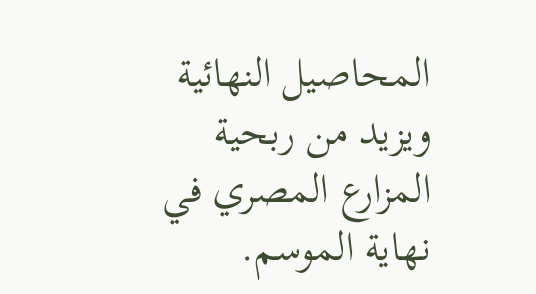المحاصيل النهائية ويزيد من ربحية المزارع المصري في نهاية الموسم.